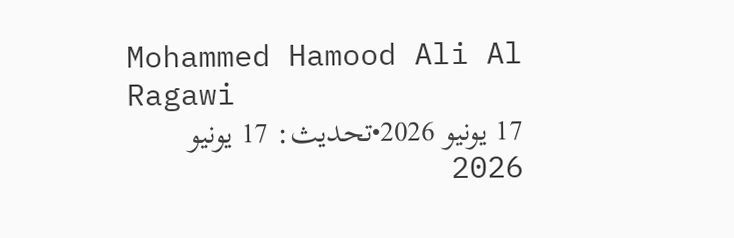Mohammed Hamood Ali Al Ragawi
17 يونيو 2026•تحديث: 17 يونيو 2026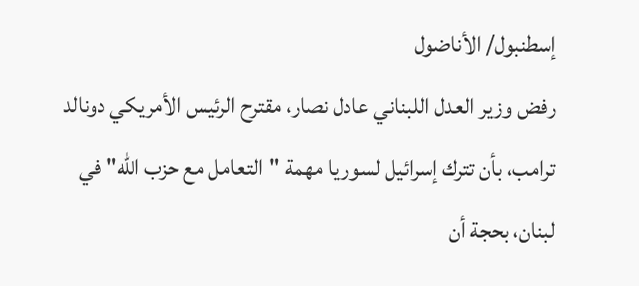إسطنبول/ الأناضول
رفض وزير العدل اللبناني عادل نصار، مقترح الرئيس الأمريكي دونالد ترامب، بأن تترك إسرائيل لسوريا مهمة "التعامل مع حزب الله" في لبنان، بحجة أن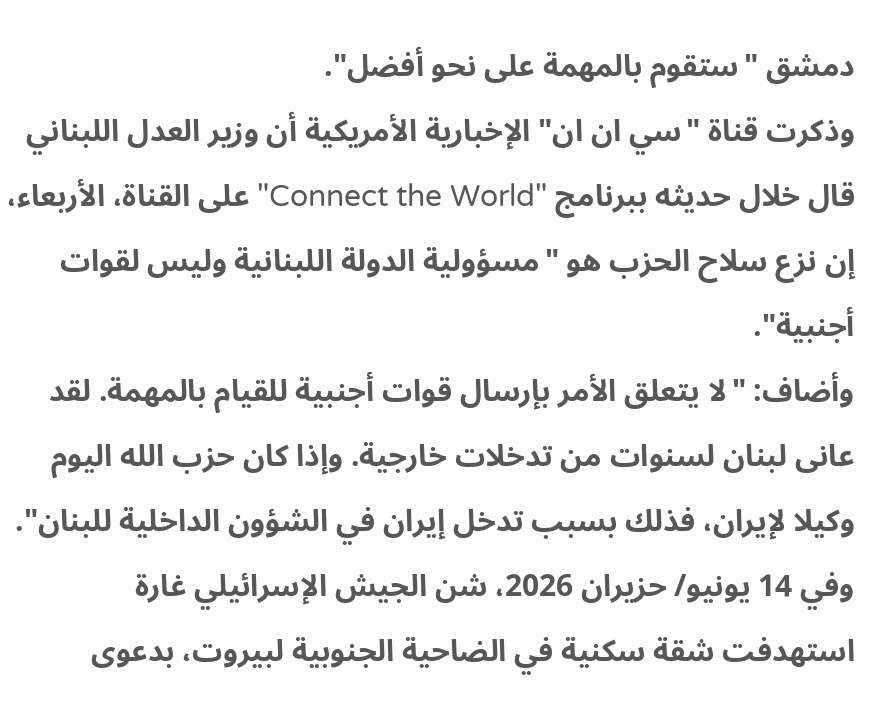دمشق "ستقوم بالمهمة على نحو أفضل".
وذكرت قناة "سي ان ان" الإخبارية الأمريكية أن وزير العدل اللبناني قال خلال حديثه ببرنامج "Connect the World" على القناة، الأربعاء، إن نزع سلاح الحزب هو "مسؤولية الدولة اللبنانية وليس لقوات أجنبية".
وأضاف: "لا يتعلق الأمر بإرسال قوات أجنبية للقيام بالمهمة. لقد عانى لبنان لسنوات من تدخلات خارجية. وإذا كان حزب الله اليوم وكيلا لإيران، فذلك بسبب تدخل إيران في الشؤون الداخلية للبنان".
وفي 14 يونيو/ حزيران 2026، شن الجيش الإسرائيلي غارة استهدفت شقة سكنية في الضاحية الجنوبية لبيروت، بدعوى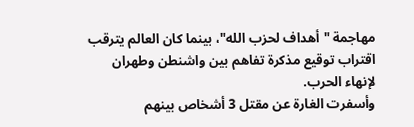مهاجمة "أهداف لحزب الله"، بينما كان العالم يترقب اقتراب توقيع مذكرة تفاهم بين واشنطن وطهران لإنهاء الحرب.
وأسفرت الغارة عن مقتل 3 أشخاص بينهم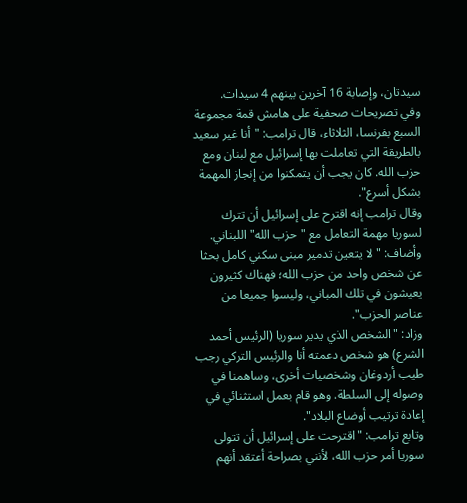سيدتان، وإصابة 16 آخرين بينهم 4 سيدات.
وفي تصريحات صحفية على هامش قمة مجموعة السبع بفرنسا، الثلاثاء، قال ترامب: "أنا غير سعيد بالطريقة التي تعاملت بها إسرائيل مع لبنان ومع حزب الله. كان يجب أن يتمكنوا من إنجاز المهمة بشكل أسرع".
وقال ترامب إنه اقترح على إسرائيل أن تترك لسوريا مهمة التعامل مع "حزب الله" اللبناني.
وأضاف: "لا يتعين تدمير مبنى سكني كامل بحثا عن شخص واحد من حزب الله؛ فهناك كثيرون يعيشون في تلك المباني، وليسوا جميعا من عناصر الحزب".
وزاد: "الشخص الذي يدير سوريا (الرئيس أحمد الشرع) هو شخص دعمته أنا والرئيس التركي رجب طيب أردوغان وشخصيات أخرى، وساهمنا في وصوله إلى السلطة. وهو قام بعمل استثنائي في إعادة ترتيب أوضاع البلاد".
وتابع ترامب: "اقترحت على إسرائيل أن تتولى سوريا أمر حزب الله، لأنني بصراحة أعتقد أنهم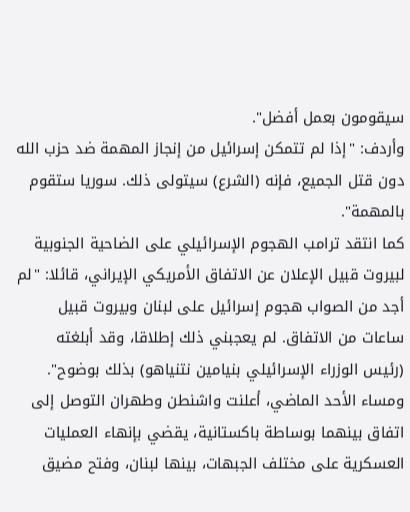سيقومون بعمل أفضل".
وأردف: "إذا لم تتمكن إسرائيل من إنجاز المهمة ضد حزب الله دون قتل الجميع، فإنه (الشرع) سيتولى ذلك. سوريا ستقوم بالمهمة".
كما انتقد ترامب الهجوم الإسرائيلي على الضاحية الجنوبية لبيروت قبيل الإعلان عن الاتفاق الأمريكي الإيراني، قائلا: "لم أجد من الصواب هجوم إسرائيل على لبنان وبيروت قبيل ساعات من الاتفاق. لم يعجبني ذلك إطلاقا، وقد أبلغته (رئيس الوزراء الإسرائيلي بنيامين نتنياهو) بذلك بوضوح".
ومساء الأحد الماضي، أعلنت واشنطن وطهران التوصل إلى اتفاق بينهما بوساطة باكستانية، يقضي بإنهاء العمليات العسكرية على مختلف الجبهات، بينها لبنان، وفتح مضيق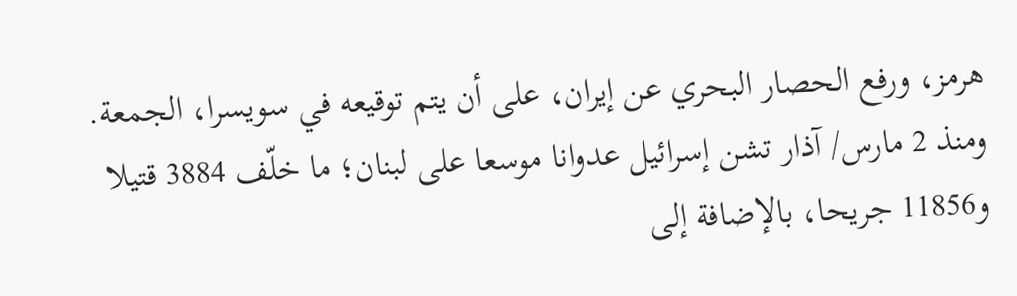هرمز، ورفع الحصار البحري عن إيران، على أن يتم توقيعه في سويسرا، الجمعة.
ومنذ 2 مارس/ آذار تشن إسرائيل عدوانا موسعا على لبنان؛ ما خلّف 3884 قتيلا و11856 جريحا، بالإضافة إلى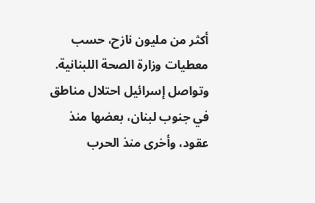أكثر من مليون نازح، حسب معطيات وزارة الصحة اللبنانية.
وتواصل إسرائيل احتلال مناطق في جنوب لبنان، بعضها منذ عقود، وأخرى منذ الحرب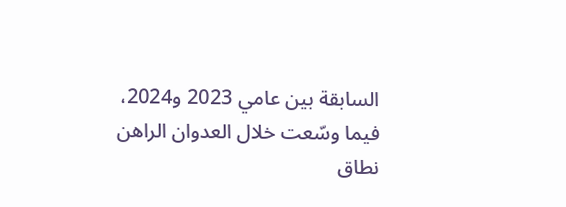السابقة بين عامي 2023 و2024، فيما وسّعت خلال العدوان الراهن نطاق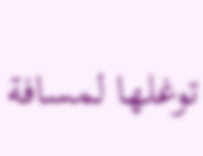توغلها لمسافة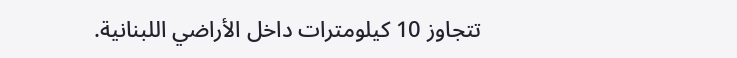تتجاوز 10 كيلومترات داخل الأراضي اللبنانية.